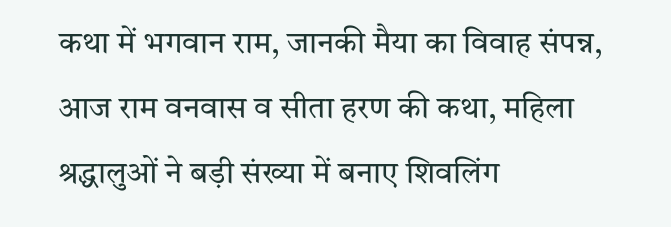कथा में भगवान राम, जानकी मैया का विवाह संपन्न, आज राम वनवास व सीता हरण की कथा, महिला श्रद्धालुओं ने बड़ी संख्या में बनाए शिवलिंग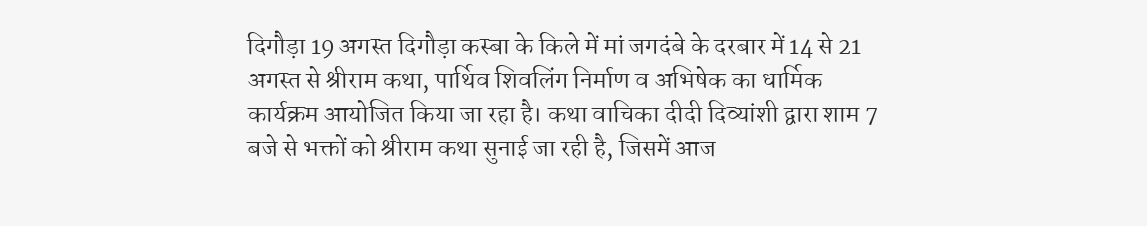दिगौड़ा 19 अगस्त दिगौड़ा कस्बा के किले में मां जगदंबे के दरबार में 14 से 21 अगस्त से श्रीराम कथा, पार्थिव शिवलिंग निर्माण व अभिषेक का धार्मिक कार्यक्रम आयोजित किया जा रहा है। कथा वाचिका दीदी दिव्यांशी द्वारा शाम 7 बजे से भक्तों को श्रीराम कथा सुनाई जा रही है, जिसमें आज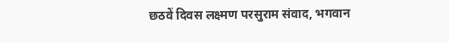छठवें दिवस लक्ष्मण परसुराम संवाद, भगवान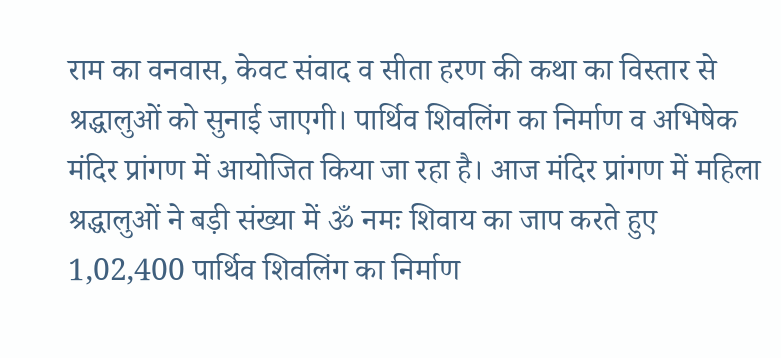राम का वनवास, केवट संवाद व सीता हरण की कथा का विस्तार से श्रद्धालुओं को सुनाई जाएगी। पार्थिव शिवलिंग का निर्माण व अभिषेक मंदिर प्रांगण में आयोजित किया जा रहा है। आज मंदिर प्रांगण में महिला श्रद्धालुओं ने बड़ी संख्या में ॐ नमः शिवाय का जाप करते हुए 1,02,400 पार्थिव शिवलिंग का निर्माण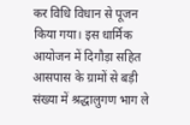कर विधि विधान से पूजन किया गया। इस धार्मिक आयोजन में दिगौड़ा सहित आसपास के ग्रामों से बड़ी संख्या में श्रद्धालुगण भाग ले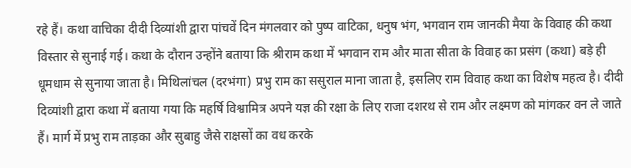रहे हैं। कथा वाचिका दीदी दिव्यांशी द्वारा पांचवें दिन मंगलवार को पुष्प वाटिका, धनुष भंग, भगवान राम जानकी मैया के विवाह की कथा विस्तार से सुनाई गई। कथा के दौरान उन्होंने बताया कि श्रीराम कथा में भगवान राम और माता सीता के विवाह का प्रसंग (कथा) बड़े ही धूमधाम से सुनाया जाता है। मिथिलांचल (दरभंगा) प्रभु राम का ससुराल माना जाता है, इसलिए राम विवाह कथा का विशेष महत्व है। दीदी दिव्यांशी द्वारा कथा में बताया गया कि महर्षि विश्वामित्र अपने यज्ञ की रक्षा के लिए राजा दशरथ से राम और लक्ष्मण को मांगकर वन ले जाते हैं। मार्ग में प्रभु राम ताड़का और सुबाहु जैसे राक्षसों का वध करके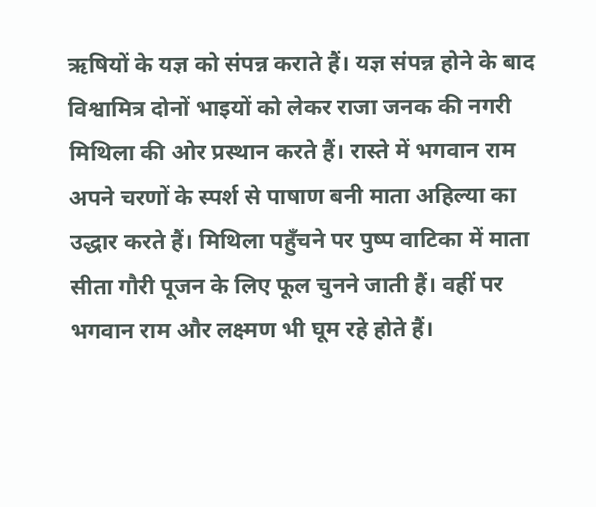ऋषियों के यज्ञ को संपन्न कराते हैं। यज्ञ संपन्न होने के बाद विश्वामित्र दोनों भाइयों को लेकर राजा जनक की नगरी मिथिला की ओर प्रस्थान करते हैं। रास्ते में भगवान राम अपने चरणों के स्पर्श से पाषाण बनी माता अहिल्या का उद्धार करते हैं। मिथिला पहुँचने पर पुष्प वाटिका में माता सीता गौरी पूजन के लिए फूल चुनने जाती हैं। वहीं पर भगवान राम और लक्ष्मण भी घूम रहे होते हैं।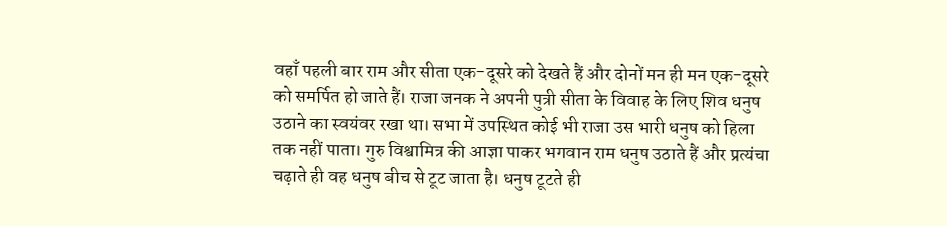वहाँ पहली बार राम और सीता एक-दूसरे को देखते हैं और दोनों मन ही मन एक-दूसरे को समर्पित हो जाते हैं। राजा जनक ने अपनी पुत्री सीता के विवाह के लिए शिव धनुष उठाने का स्वयंवर रखा था। सभा में उपस्थित कोई भी राजा उस भारी धनुष को हिला तक नहीं पाता। गुरु विश्वामित्र की आज्ञा पाकर भगवान राम धनुष उठाते हैं और प्रत्यंचा चढ़ाते ही वह धनुष बीच से टूट जाता है। धनुष टूटते ही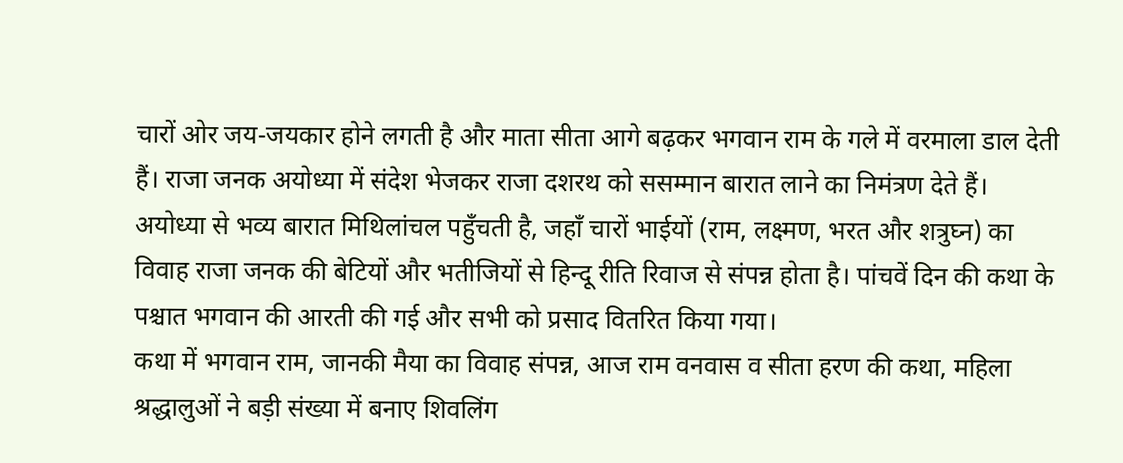चारों ओर जय-जयकार होने लगती है और माता सीता आगे बढ़कर भगवान राम के गले में वरमाला डाल देती हैं। राजा जनक अयोध्या में संदेश भेजकर राजा दशरथ को ससम्मान बारात लाने का निमंत्रण देते हैं। अयोध्या से भव्य बारात मिथिलांचल पहुँचती है, जहाँ चारों भाईयों (राम, लक्ष्मण, भरत और शत्रुघ्न) का विवाह राजा जनक की बेटियों और भतीजियों से हिन्दू रीति रिवाज से संपन्न होता है। पांचवें दिन की कथा के पश्चात भगवान की आरती की गई और सभी को प्रसाद वितरित किया गया।
कथा में भगवान राम, जानकी मैया का विवाह संपन्न, आज राम वनवास व सीता हरण की कथा, महिला श्रद्धालुओं ने बड़ी संख्या में बनाए शिवलिंग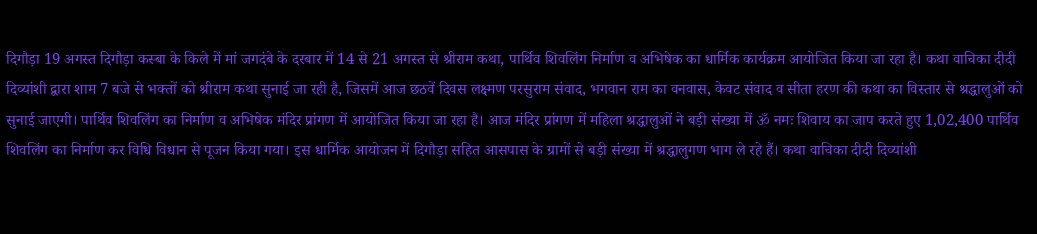दिगौड़ा 19 अगस्त दिगौड़ा कस्बा के किले में मां जगदंबे के दरबार में 14 से 21 अगस्त से श्रीराम कथा, पार्थिव शिवलिंग निर्माण व अभिषेक का धार्मिक कार्यक्रम आयोजित किया जा रहा है। कथा वाचिका दीदी दिव्यांशी द्वारा शाम 7 बजे से भक्तों को श्रीराम कथा सुनाई जा रही है, जिसमें आज छठवें दिवस लक्ष्मण परसुराम संवाद, भगवान राम का वनवास, केवट संवाद व सीता हरण की कथा का विस्तार से श्रद्धालुओं को सुनाई जाएगी। पार्थिव शिवलिंग का निर्माण व अभिषेक मंदिर प्रांगण में आयोजित किया जा रहा है। आज मंदिर प्रांगण में महिला श्रद्धालुओं ने बड़ी संख्या में ॐ नमः शिवाय का जाप करते हुए 1,02,400 पार्थिव शिवलिंग का निर्माण कर विधि विधान से पूजन किया गया। इस धार्मिक आयोजन में दिगौड़ा सहित आसपास के ग्रामों से बड़ी संख्या में श्रद्धालुगण भाग ले रहे हैं। कथा वाचिका दीदी दिव्यांशी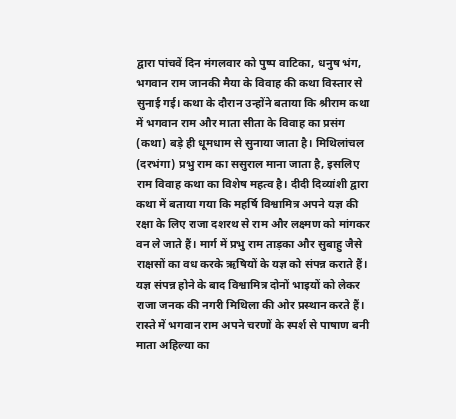द्वारा पांचवें दिन मंगलवार को पुष्प वाटिका, धनुष भंग, भगवान राम जानकी मैया के विवाह की कथा विस्तार से सुनाई गई। कथा के दौरान उन्होंने बताया कि श्रीराम कथा में भगवान राम और माता सीता के विवाह का प्रसंग (कथा) बड़े ही धूमधाम से सुनाया जाता है। मिथिलांचल (दरभंगा) प्रभु राम का ससुराल माना जाता है, इसलिए राम विवाह कथा का विशेष महत्व है। दीदी दिव्यांशी द्वारा कथा में बताया गया कि महर्षि विश्वामित्र अपने यज्ञ की रक्षा के लिए राजा दशरथ से राम और लक्ष्मण को मांगकर वन ले जाते हैं। मार्ग में प्रभु राम ताड़का और सुबाहु जैसे राक्षसों का वध करके ऋषियों के यज्ञ को संपन्न कराते हैं। यज्ञ संपन्न होने के बाद विश्वामित्र दोनों भाइयों को लेकर राजा जनक की नगरी मिथिला की ओर प्रस्थान करते हैं। रास्ते में भगवान राम अपने चरणों के स्पर्श से पाषाण बनी माता अहिल्या का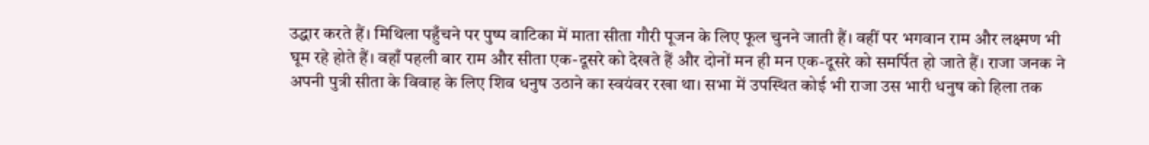उद्धार करते हैं। मिथिला पहुँचने पर पुष्प वाटिका में माता सीता गौरी पूजन के लिए फूल चुनने जाती हैं। वहीं पर भगवान राम और लक्ष्मण भी घूम रहे होते हैं। वहाँ पहली बार राम और सीता एक-दूसरे को देखते हैं और दोनों मन ही मन एक-दूसरे को समर्पित हो जाते हैं। राजा जनक ने अपनी पुत्री सीता के विवाह के लिए शिव धनुष उठाने का स्वयंवर रखा था। सभा में उपस्थित कोई भी राजा उस भारी धनुष को हिला तक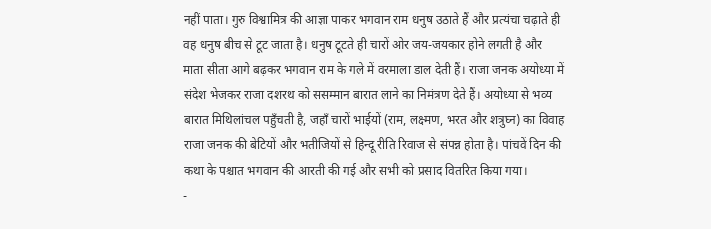नहीं पाता। गुरु विश्वामित्र की आज्ञा पाकर भगवान राम धनुष उठाते हैं और प्रत्यंचा चढ़ाते ही वह धनुष बीच से टूट जाता है। धनुष टूटते ही चारों ओर जय-जयकार होने लगती है और माता सीता आगे बढ़कर भगवान राम के गले में वरमाला डाल देती हैं। राजा जनक अयोध्या में संदेश भेजकर राजा दशरथ को ससम्मान बारात लाने का निमंत्रण देते हैं। अयोध्या से भव्य बारात मिथिलांचल पहुँचती है, जहाँ चारों भाईयों (राम, लक्ष्मण, भरत और शत्रुघ्न) का विवाह राजा जनक की बेटियों और भतीजियों से हिन्दू रीति रिवाज से संपन्न होता है। पांचवें दिन की कथा के पश्चात भगवान की आरती की गई और सभी को प्रसाद वितरित किया गया।
-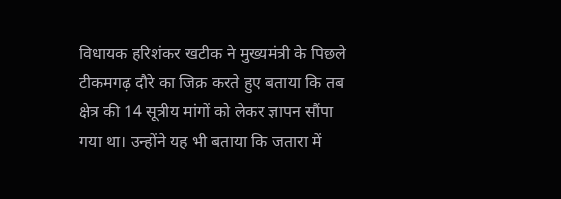विधायक हरिशंकर खटीक ने मुख्यमंत्री के पिछले टीकमगढ़ दौरे का जिक्र करते हुए बताया कि तब क्षेत्र की 14 सूत्रीय मांगों को लेकर ज्ञापन सौंपा गया था। उन्होंने यह भी बताया कि जतारा में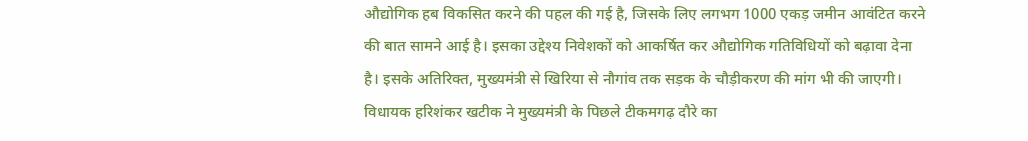औद्योगिक हब विकसित करने की पहल की गई है, जिसके लिए लगभग 1000 एकड़ जमीन आवंटित करने की बात सामने आई है। इसका उद्देश्य निवेशकों को आकर्षित कर औद्योगिक गतिविधियों को बढ़ावा देना है। इसके अतिरिक्त, मुख्यमंत्री से खिरिया से नौगांव तक सड़क के चौड़ीकरण की मांग भी की जाएगी। विधायक हरिशंकर खटीक ने मुख्यमंत्री के पिछले टीकमगढ़ दौरे का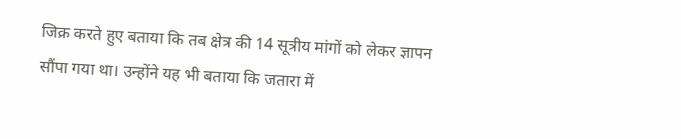जिक्र करते हुए बताया कि तब क्षेत्र की 14 सूत्रीय मांगों को लेकर ज्ञापन सौंपा गया था। उन्होंने यह भी बताया कि जतारा में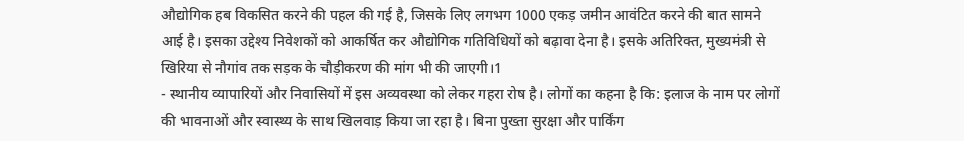औद्योगिक हब विकसित करने की पहल की गई है, जिसके लिए लगभग 1000 एकड़ जमीन आवंटित करने की बात सामने आई है। इसका उद्देश्य निवेशकों को आकर्षित कर औद्योगिक गतिविधियों को बढ़ावा देना है। इसके अतिरिक्त, मुख्यमंत्री से खिरिया से नौगांव तक सड़क के चौड़ीकरण की मांग भी की जाएगी।1
- स्थानीय व्यापारियों और निवासियों में इस अव्यवस्था को लेकर गहरा रोष है। लोगों का कहना है कि: इलाज के नाम पर लोगों की भावनाओं और स्वास्थ्य के साथ खिलवाड़ किया जा रहा है। बिना पुख्ता सुरक्षा और पार्किंग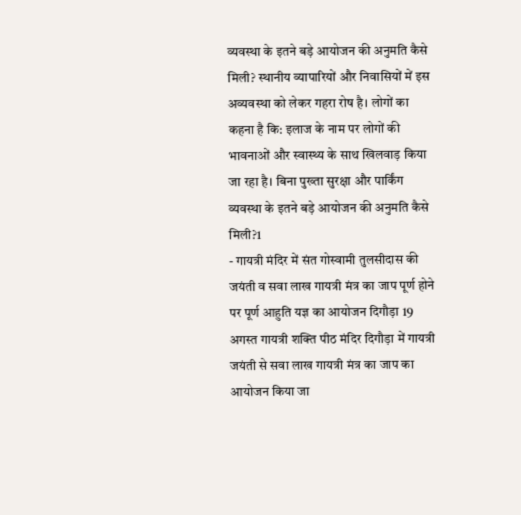व्यवस्था के इतने बड़े आयोजन की अनुमति कैसे मिली? स्थानीय व्यापारियों और निवासियों में इस अव्यवस्था को लेकर गहरा रोष है। लोगों का कहना है कि: इलाज के नाम पर लोगों की भावनाओं और स्वास्थ्य के साथ खिलवाड़ किया जा रहा है। बिना पुख्ता सुरक्षा और पार्किंग व्यवस्था के इतने बड़े आयोजन की अनुमति कैसे मिली?1
- गायत्री मंदिर में संत गोस्वामी तुलसीदास की जयंती व सवा लाख गायत्री मंत्र का जाप पूर्ण होने पर पूर्ण आहुति यज्ञ का आयोजन दिगौड़ा 19 अगस्त गायत्री शक्ति पीठ मंदिर दिगौड़ा में गायत्री जयंती से सवा लाख गायत्री मंत्र का जाप का आयोजन किया जा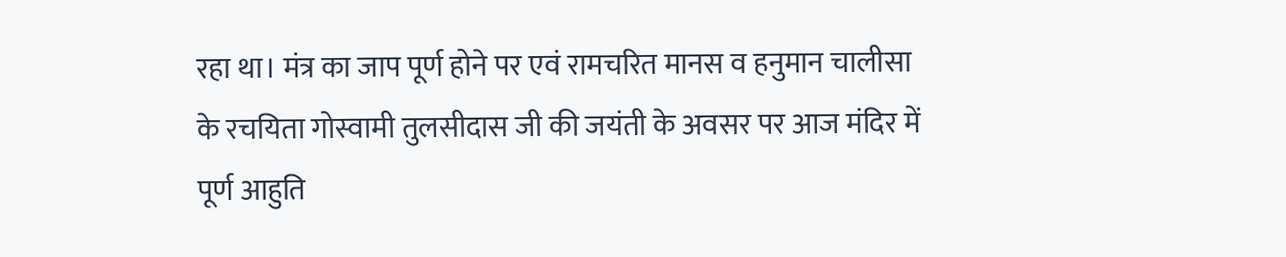रहा था। मंत्र का जाप पूर्ण होने पर एवं रामचरित मानस व हनुमान चालीसा के रचयिता गोस्वामी तुलसीदास जी की जयंती के अवसर पर आज मंदिर में पूर्ण आहुति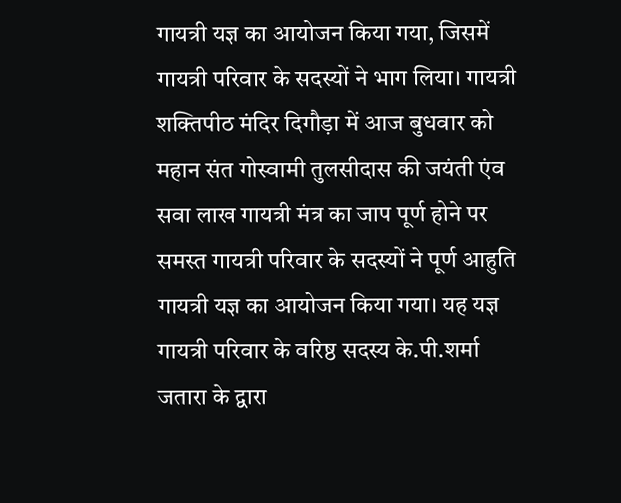गायत्री यज्ञ का आयोजन किया गया, जिसमें गायत्री परिवार के सदस्यों ने भाग लिया। गायत्री शक्तिपीठ मंदिर दिगौड़ा में आज बुधवार को महान संत गोस्वामी तुलसीदास की जयंती एंव सवा लाख गायत्री मंत्र का जाप पूर्ण होने पर समस्त गायत्री परिवार के सदस्यों ने पूर्ण आहुति गायत्री यज्ञ का आयोजन किया गया। यह यज्ञ गायत्री परिवार के वरिष्ठ सदस्य के.पी.शर्मा जतारा के द्वारा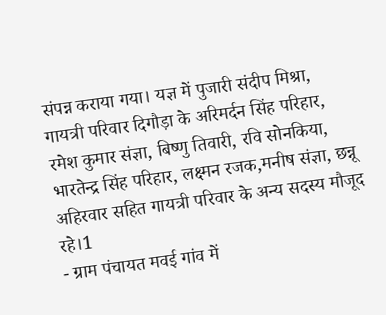संपन्न कराया गया। यज्ञ में पुजारी संदीप मिश्रा, गायत्री परिवार दिगौड़ा के अरिमर्दन सिंह परिहार, रमेश कुमार संज्ञा, बिष्णु तिवारी, रवि सोनकिया, भारतेन्द्र सिंह परिहार, लक्ष्मन रजक,मनीष संज्ञा, छन्नू अहिरवार सहित गायत्री परिवार के अन्य सदस्य मौजूद रहे।1
- ग्राम पंचायत मवई गांव में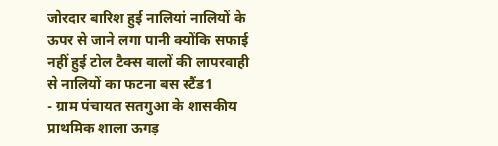जोरदार बारिश हुई नालियां नालियों के ऊपर से जाने लगा पानी क्योंकि सफाई नहीं हुई टोल टैक्स वालों की लापरवाही से नालियों का फटना बस स्टैंड1
- ग्राम पंचायत सतगुआ के शासकीय प्राथमिक शाला ऊगड़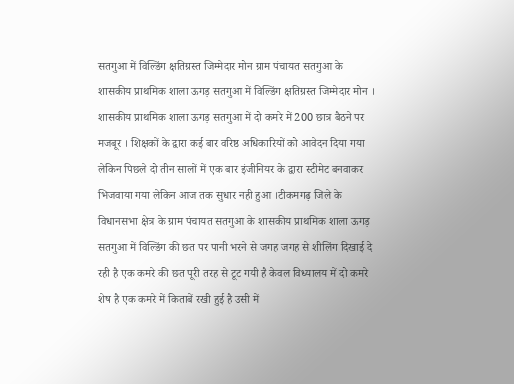सतगुआ में विल्डिंग क्षतिग्रस्त जिम्मेदार मोन ग्राम पंचायत सतगुआ के शासकीय प्राथमिक शाला ऊगड़ सतगुआ में विल्डिंग क्षतिग्रस्त जिम्मेदार मोन । शासकीय प्राथमिक शाला ऊगड़ सतगुआ में दो कमरे में 200 छात्र बैठने पर मजबूर । शिक्षकों के द्वारा कई बार वरिष्ठ अधिकारियों को आवेदन दिया गया लेकिन पिछले दो तीन सालों में एक बार इंजीनियर के द्वारा स्टीमेट बनवाकर भिजवाया गया लेकिन आज तक सुधार नही हुआ ।टीकमगढ़ जिले के विधानसभा क्षेत्र के ग्राम पंचायत सतगुआ के शासकीय प्राथमिक शाला ऊगड़ सतगुआ में विल्डिंग की छत पर पानी भरने से जगह जगह से शीलिंग दिखाई दे रही है एक कमरे की छत पूरी तरह से टूट गयी है केवल विध्यालय में दो कमरे शेष है एक कमरे में किताबें रखी हुई है उसी में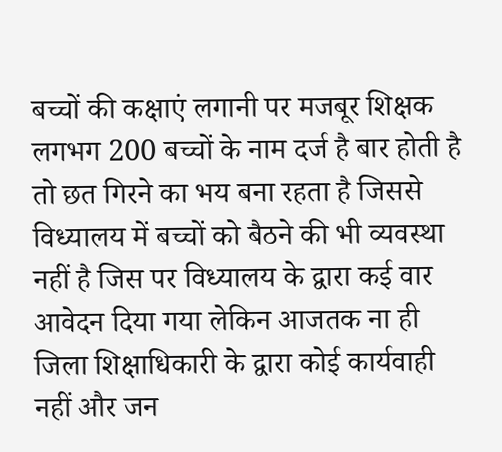बच्चों की कक्षाएं लगानी पर मजबूर शिक्षक लगभग 200 बच्चों के नाम दर्ज है बार होती है तो छत गिरने का भय बना रहता है जिससे विध्यालय में बच्चों को बैठने की भी व्यवस्था नहीं है जिस पर विध्यालय के द्वारा कई वार आवेदन दिया गया लेकिन आजतक ना ही जिला शिक्षाधिकारी के द्वारा कोई कार्यवाही नहीं और जन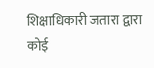शिक्षाधिकारी जतारा द्वारा कोई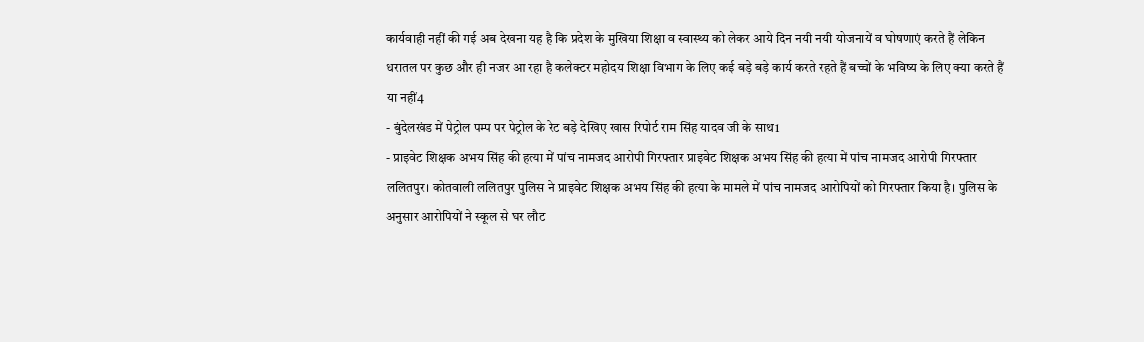कार्यवाही नहीं की गई अब देखना यह है कि प्रदेश के मुखिया शिक्षा व स्वास्थ्य को लेकर आये दिन नयी नयी योजनायें व घोषणाएं करते हैं लेकिन धरातल पर कुछ और ही नजर आ रहा है कलेक्टर महोदय शिक्षा विभाग के लिए कई बड़े बड़े कार्य करते रहते हैं बच्चों के भविष्य के लिए क्या करते हैं या नहीं4
- बुंदेलखंड में पेट्रोल पम्प पर पेट्रोल के रेट बड़े देखिए खास रिपोर्ट राम सिंह यादव जी के साथ1
- प्राइवेट शिक्षक अभय सिंह की हत्या में पांच नामजद आरोपी गिरफ्तार प्राइवेट शिक्षक अभय सिंह की हत्या में पांच नामजद आरोपी गिरफ्तार ललितपुर। कोतवाली ललितपुर पुलिस ने प्राइवेट शिक्षक अभय सिंह की हत्या के मामले में पांच नामजद आरोपियों को गिरफ्तार किया है। पुलिस के अनुसार आरोपियों ने स्कूल से घर लौट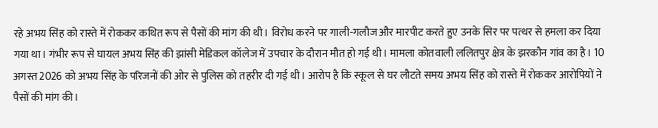रहे अभय सिंह को रास्ते में रोककर कथित रूप से पैसों की मांग की थी। विरोध करने पर गाली-गलौज और मारपीट करते हुए उनके सिर पर पत्थर से हमला कर दिया गया था। गंभीर रूप से घायल अभय सिंह की झांसी मेडिकल कॉलेज में उपचार के दौरान मौत हो गई थी। मामला कोतवाली ललितपुर क्षेत्र के झरकौन गांव का है। 10 अगस्त 2026 को अभय सिंह के परिजनों की ओर से पुलिस को तहरीर दी गई थी। आरोप है कि स्कूल से घर लौटते समय अभय सिंह को रास्ते में रोककर आरोपियों ने पैसों की मांग की।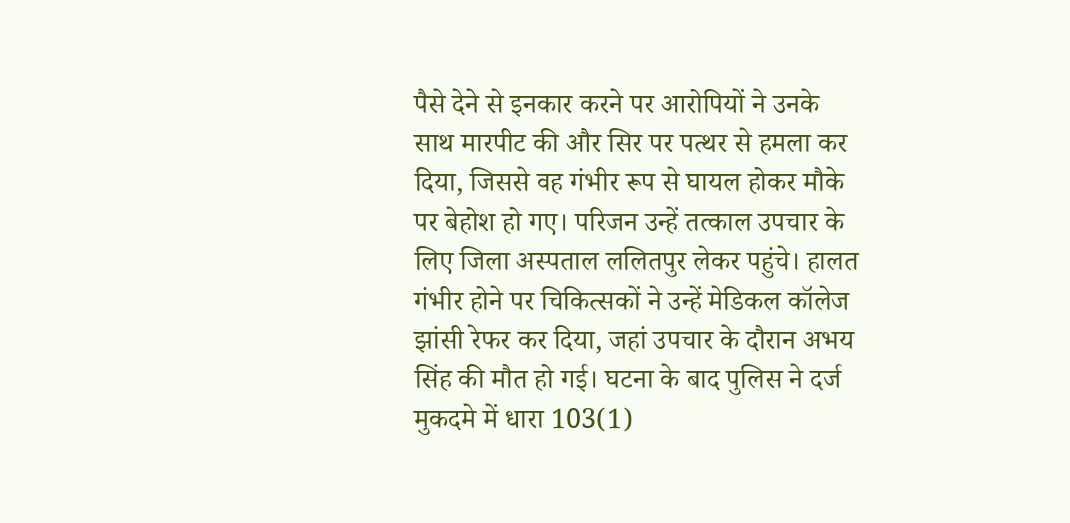पैसे देने से इनकार करने पर आरोपियों ने उनके साथ मारपीट की और सिर पर पत्थर से हमला कर दिया, जिससे वह गंभीर रूप से घायल होकर मौके पर बेहोश हो गए। परिजन उन्हें तत्काल उपचार के लिए जिला अस्पताल ललितपुर लेकर पहुंचे। हालत गंभीर होने पर चिकित्सकों ने उन्हें मेडिकल कॉलेज झांसी रेफर कर दिया, जहां उपचार के दौरान अभय सिंह की मौत हो गई। घटना के बाद पुलिस ने दर्ज मुकदमे में धारा 103(1)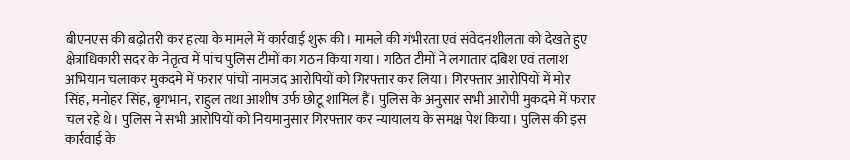बीएनएस की बढ़ोतरी कर हत्या के मामले में कार्रवाई शुरू की। मामले की गंभीरता एवं संवेदनशीलता को देखते हुए क्षेत्राधिकारी सदर के नेतृत्व में पांच पुलिस टीमों का गठन किया गया। गठित टीमों ने लगातार दबिश एवं तलाश अभियान चलाकर मुकदमे में फरार पांचों नामजद आरोपियों को गिरफ्तार कर लिया। गिरफ्तार आरोपियों में मोर सिंह, मनोहर सिंह, बृगभान, राहुल तथा आशीष उर्फ छोटू शामिल हैं। पुलिस के अनुसार सभी आरोपी मुकदमे में फरार चल रहे थे। पुलिस ने सभी आरोपियों को नियमानुसार गिरफ्तार कर न्यायालय के समक्ष पेश किया। पुलिस की इस कार्रवाई के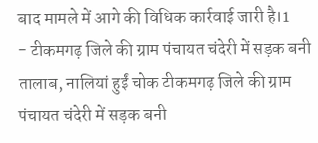बाद मामले में आगे की विधिक कार्रवाई जारी है।1
- टीकमगढ़ जिले की ग्राम पंचायत चंदेरी में सड़क बनी तालाब, नालियां हुईं चोक टीकमगढ़ जिले की ग्राम पंचायत चंदेरी में सड़क बनी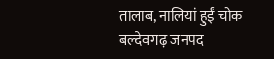तालाब, नालियां हुईं चोक बल्देवगढ़ जनपद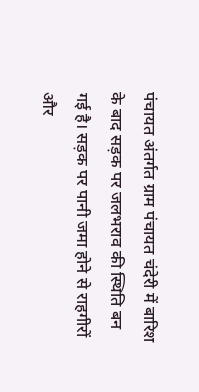पंचायत अंतर्गत ग्राम पंचायत चंदेरी में बारिश के बाद सड़क पर जलभराव की स्थिति बन गई है। सड़क पर पानी जमा होने से राहगीरों और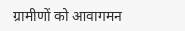ग्रामीणों को आवागमन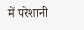में परेशानी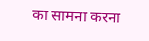का सामना करना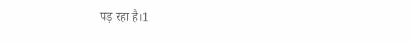पड़ रहा है।1